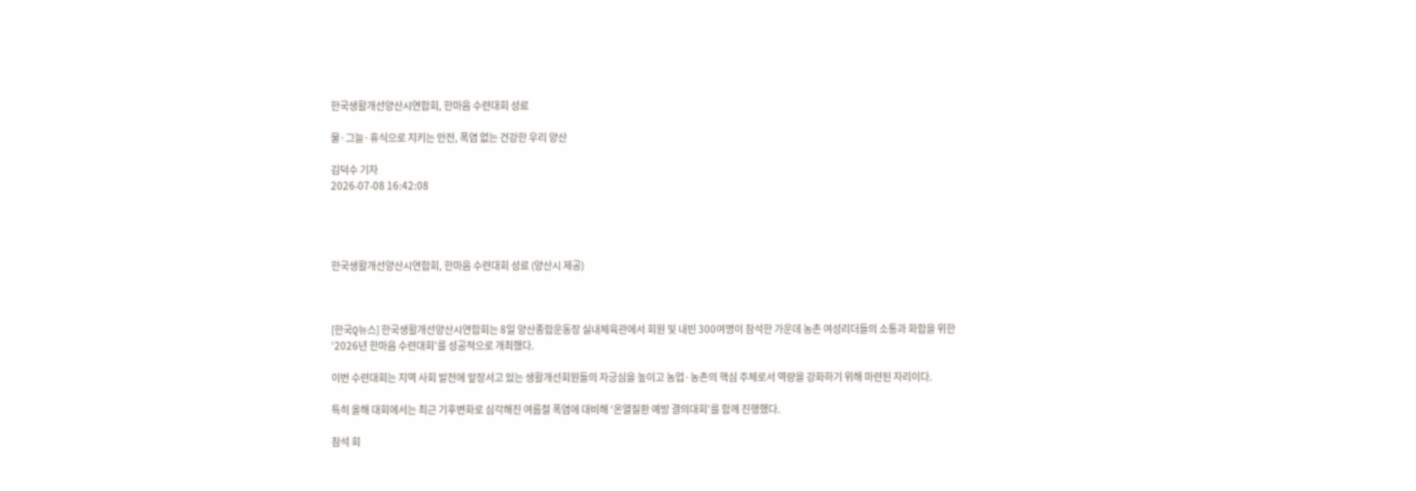한국생활개선양산시연합회, 한마음 수련대회 성료

물·그늘·휴식으로 지키는 안전, 폭염 없는 건강한 우리 양산

김덕수 기자
2026-07-08 16:42:08




한국생활개선양산시연합회, 한마음 수련대회 성료 (양산시 제공)



[한국Q뉴스] 한국생활개선양산시연합회는 8일 양산종합운동장 실내체육관에서 회원 및 내빈 300여명이 참석한 가운데 농촌 여성리더들의 소통과 화합을 위한 ‘2026년 한마음 수련대회’를 성공적으로 개최했다.

이번 수련대회는 지역 사회 발전에 앞장서고 있는 생활개선회원들의 자긍심을 높이고 농업·농촌의 핵심 주체로서 역량을 강화하기 위해 마련된 자리이다.

특히 올해 대회에서는 최근 기후변화로 심각해진 여름철 폭염에 대비해 ‘온열질환 예방 결의대회’를 함께 진행했다.

참석 회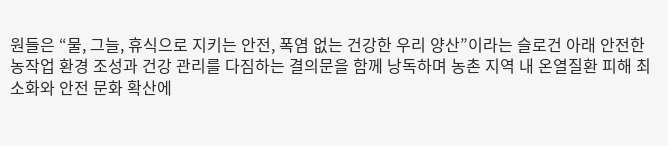원들은 “물, 그늘, 휴식으로 지키는 안전, 폭염 없는 건강한 우리 양산”이라는 슬로건 아래 안전한 농작업 환경 조성과 건강 관리를 다짐하는 결의문을 함께 낭독하며 농촌 지역 내 온열질환 피해 최소화와 안전 문화 확산에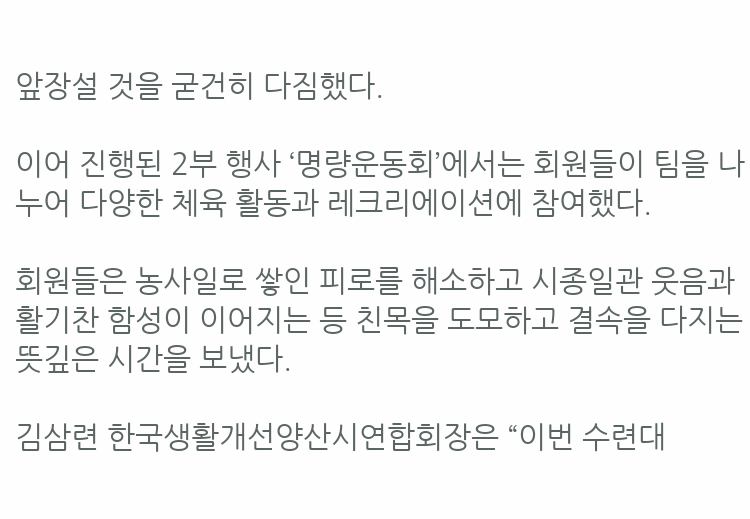앞장설 것을 굳건히 다짐했다.

이어 진행된 2부 행사 ‘명량운동회’에서는 회원들이 팀을 나누어 다양한 체육 활동과 레크리에이션에 참여했다.

회원들은 농사일로 쌓인 피로를 해소하고 시종일관 웃음과 활기찬 함성이 이어지는 등 친목을 도모하고 결속을 다지는 뜻깊은 시간을 보냈다.

김삼련 한국생활개선양산시연합회장은 “이번 수련대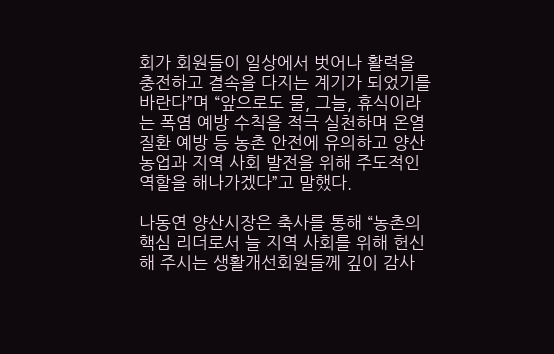회가 회원들이 일상에서 벗어나 활력을 충전하고 결속을 다지는 계기가 되었기를 바란다”며 “앞으로도 물, 그늘, 휴식이라는 폭염 예방 수칙을 적극 실천하며 온열질환 예방 등 농촌 안전에 유의하고 양산 농업과 지역 사회 발전을 위해 주도적인 역할을 해나가겠다”고 말했다.

나동연 양산시장은 축사를 통해 “농촌의 핵심 리더로서 늘 지역 사회를 위해 헌신해 주시는 생활개선회원들께 깊이 감사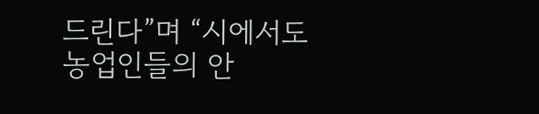드린다”며 “시에서도 농업인들의 안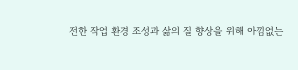전한 작업 환경 조성과 삶의 질 향상을 위해 아낌없는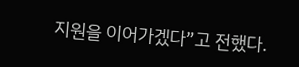지원을 이어가겠다”고 전했다.